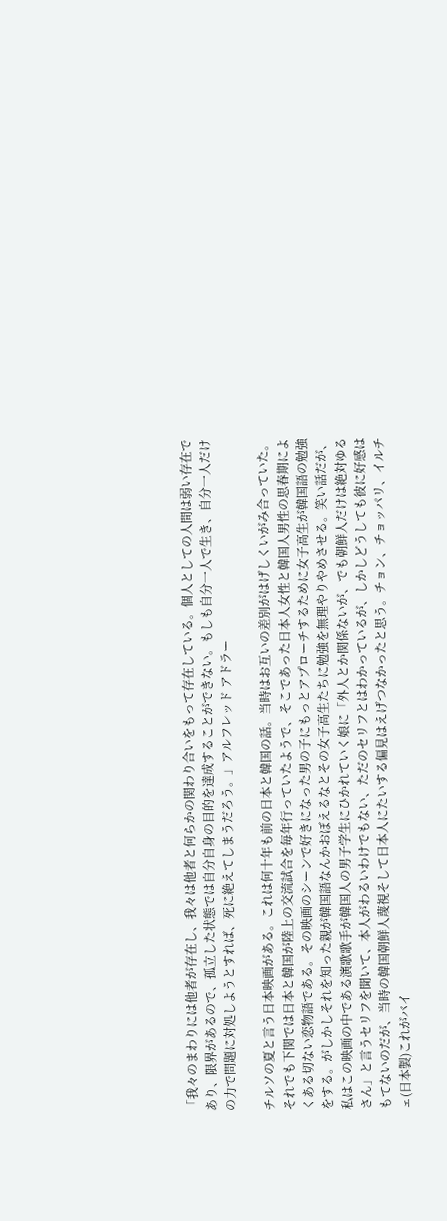「我々のまわりには他者が存在し、我々は他者と何らかの関わり合いをもって存在している。個人としての人間は弱い存在であり、限界があるので、孤立した状態では自分自身の目的を達成することができない。もしも自分一人で生き、自分一人だけの力で問題に対処しようとすれば、死に絶えてしまうだろう。」アルフレッド アドラー

チルソの夏と言う日本映画がある。これは何十年も前の日本と韓国の話。当時はお互いの差別がはげしくいがみ合っていた。それでも下関では日本と韓国が陸上の交流試合を毎年行っていたようで、そこであった日本人女性と韓国人男性の思春期によくある切ない恋物語である。その映画のシーンで好きになった男の子にもっとアプローチするために女子高生が韓国語の勉強をする。がしかしそれを知った親が韓国語なんかおぼえるなとその女子高生たちに勉強を無理やりやめさせる。笑い話だが、私はこの映画の中である演歌歌手が韓国人の男子学生にひかれていく娘に「外人とか関係ないが、でも朝鮮人だけは絶対ゆるさん」と言うセリフを聞いて、本人がわるいわけでもない、ただのセリフとはわかっているが、しかしどうしても彼に好感はもてないのだが、当時の韓国朝鮮人蔑視そして日本人にたいする偏見はえげつなかったと思う。チョン、チョッパリ、イルチェ(日本製)これがバイ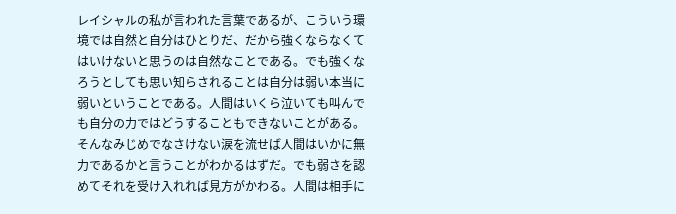レイシャルの私が言われた言葉であるが、こういう環境では自然と自分はひとりだ、だから強くならなくてはいけないと思うのは自然なことである。でも強くなろうとしても思い知らされることは自分は弱い本当に弱いということである。人間はいくら泣いても叫んでも自分の力ではどうすることもできないことがある。そんなみじめでなさけない涙を流せば人間はいかに無力であるかと言うことがわかるはずだ。でも弱さを認めてそれを受け入れれば見方がかわる。人間は相手に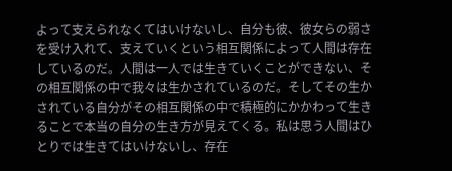よって支えられなくてはいけないし、自分も彼、彼女らの弱さを受け入れて、支えていくという相互関係によって人間は存在しているのだ。人間は一人では生きていくことができない、その相互関係の中で我々は生かされているのだ。そしてその生かされている自分がその相互関係の中で積極的にかかわって生きることで本当の自分の生き方が見えてくる。私は思う人間はひとりでは生きてはいけないし、存在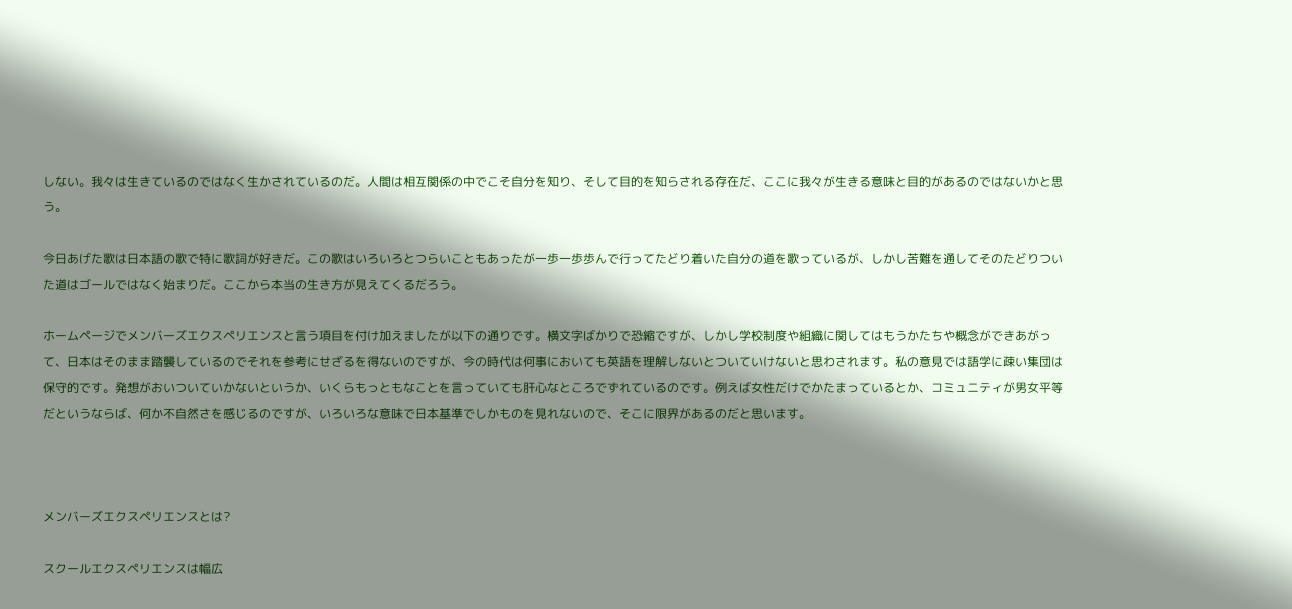しない。我々は生きているのではなく生かされているのだ。人間は相互関係の中でこそ自分を知り、そして目的を知らされる存在だ、ここに我々が生きる意味と目的があるのではないかと思う。

今日あげた歌は日本語の歌で特に歌詞が好きだ。この歌はいろいろとつらいこともあったが一歩一歩歩んで行ってたどり着いた自分の道を歌っているが、しかし苦難を通してそのたどりついた道はゴールではなく始まりだ。ここから本当の生き方が見えてくるだろう。

ホームページでメンバーズエクスペリエンスと言う項目を付け加えましたが以下の通りです。横文字ばかりで恐縮ですが、しかし学校制度や組織に関してはもうかたちや概念ができあがって、日本はそのまま踏襲しているのでそれを参考にせざるを得ないのですが、今の時代は何事においても英語を理解しないとついていけないと思わされます。私の意見では語学に疎い集団は保守的です。発想がおいついていかないというか、いくらもっともなことを言っていても肝心なところでずれているのです。例えば女性だけでかたまっているとか、コミュニティが男女平等だというならば、何か不自然さを感じるのですが、いろいろな意味で日本基準でしかものを見れないので、そこに限界があるのだと思います。



メンバーズエクスペリエンスとは?

スクールエクスペリエンスは幅広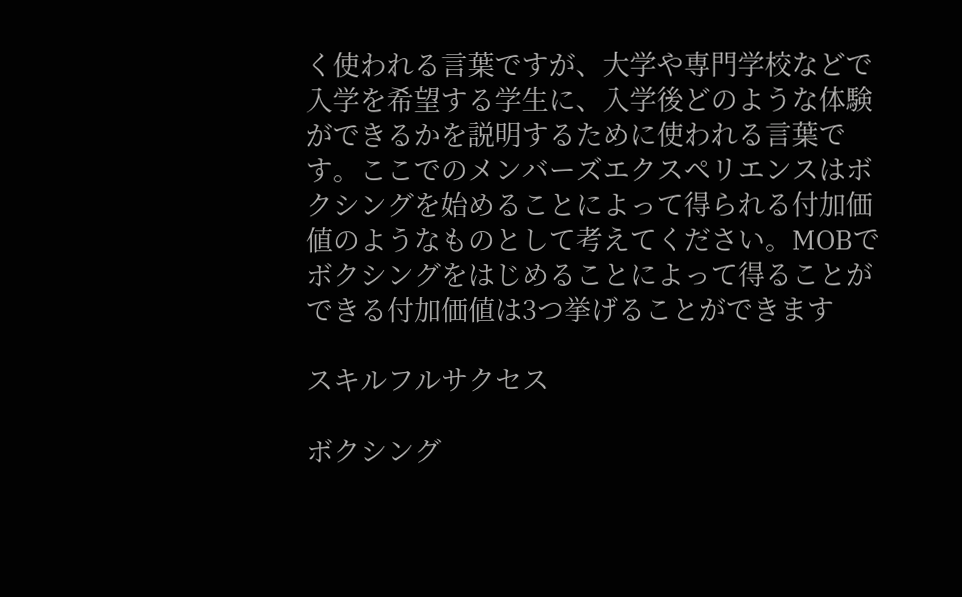く使われる言葉ですが、大学や専門学校などで入学を希望する学生に、入学後どのような体験ができるかを説明するために使われる言葉です。ここでのメンバーズエクスペリエンスはボクシングを始めることによって得られる付加価値のようなものとして考えてください。MOBでボクシングをはじめることによって得ることができる付加価値は3つ挙げることができます

スキルフルサクセス

ボクシング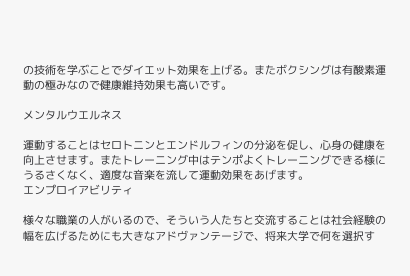の技術を学ぶことでダイエット効果を上げる。またボクシングは有酸素運動の極みなので健康維持効果も高いです。

メンタルウエルネス

運動することはセロトニンとエンドルフィンの分泌を促し、心身の健康を向上させます。またトレーニング中はテンポよくトレーニングできる様にうるさくなく、適度な音楽を流して運動効果をあげます。
エンプロイアビリティ

様々な職業の人がいるので、そういう人たちと交流することは社会経験の幅を広げるためにも大きなアドヴァンテージで、将来大学で何を選択す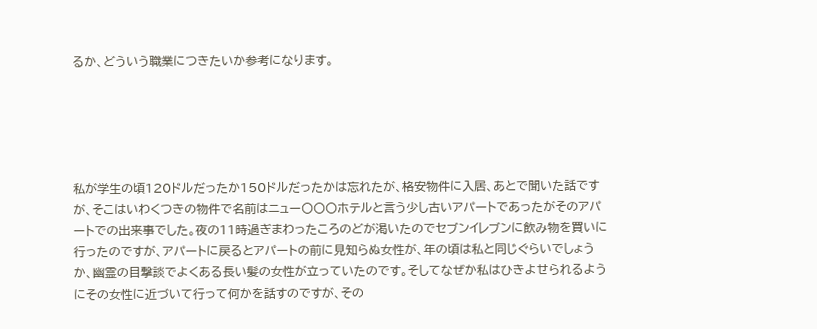るか、どういう職業につきたいか参考になります。





私が学生の頃120ドルだったか150ドルだったかは忘れたが、格安物件に入居、あとで聞いた話ですが、そこはいわくつきの物件で名前はニュー〇〇〇ホテルと言う少し古いアパートであったがそのアパートでの出来事でした。夜の11時過ぎまわったころのどが渇いたのでセブンイレブンに飲み物を買いに行ったのですが、アパートに戻るとアパートの前に見知らぬ女性が、年の頃は私と同じぐらいでしょうか、幽霊の目撃談でよくある長い髪の女性が立っていたのです。そしてなぜか私はひきよせられるようにその女性に近づいて行って何かを話すのですが、その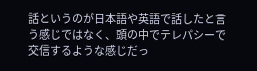話というのが日本語や英語で話したと言う感じではなく、頭の中でテレパシーで交信するような感じだっ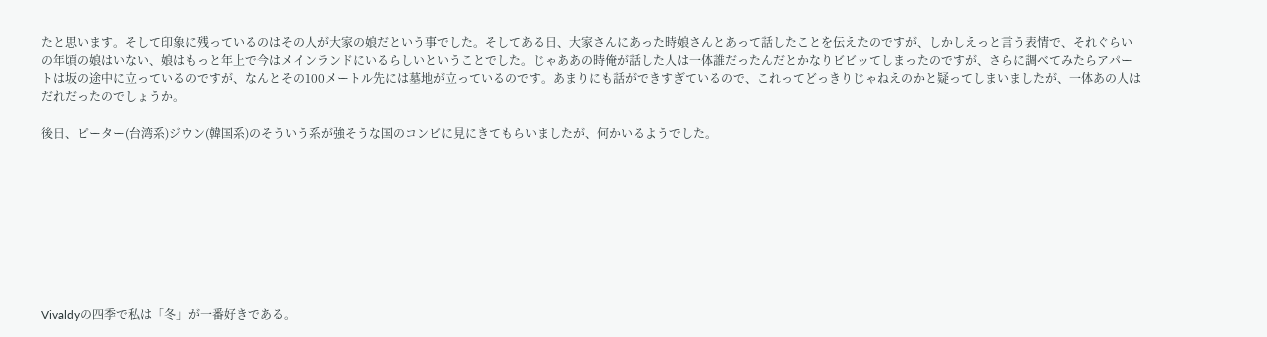たと思います。そして印象に残っているのはその人が大家の娘だという事でした。そしてある日、大家さんにあった時娘さんとあって話したことを伝えたのですが、しかしえっと言う表情で、それぐらいの年頃の娘はいない、娘はもっと年上で今はメインランドにいるらしいということでした。じゃああの時俺が話した人は一体誰だったんだとかなりビビッてしまったのですが、さらに調べてみたらアパートは坂の途中に立っているのですが、なんとその100メートル先には墓地が立っているのです。あまりにも話ができすぎているので、これってどっきりじゃねえのかと疑ってしまいましたが、一体あの人はだれだったのでしょうか。

後日、ピーター(台湾系)ジウン(韓国系)のそういう系が強そうな国のコンビに見にきてもらいましたが、何かいるようでした。









Vivaldyの四季で私は「冬」が一番好きである。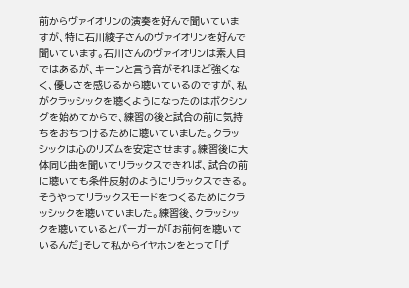前からヴァイオリンの演奏を好んで聞いていますが、特に石川綾子さんのヴァイオリンを好んで聞いています。石川さんのヴァイオリンは素人目ではあるが、キーンと言う音がそれほど強くなく、優しさを感じるから聴いているのですが、私がクラッシックを聴くようになったのはボクシングを始めてからで、練習の後と試合の前に気持ちをおちつけるために聴いていました。クラッシックは心のリズムを安定させます。練習後に大体同じ曲を聞いてリラックスできれば、試合の前に聴いても条件反射のようにリラックスできる。そうやってリラックスモードをつくるためにクラッシックを聴いていました。練習後、クラッシックを聴いているとバーガーが「お前何を聴いているんだ」そして私からイヤホンをとって「げ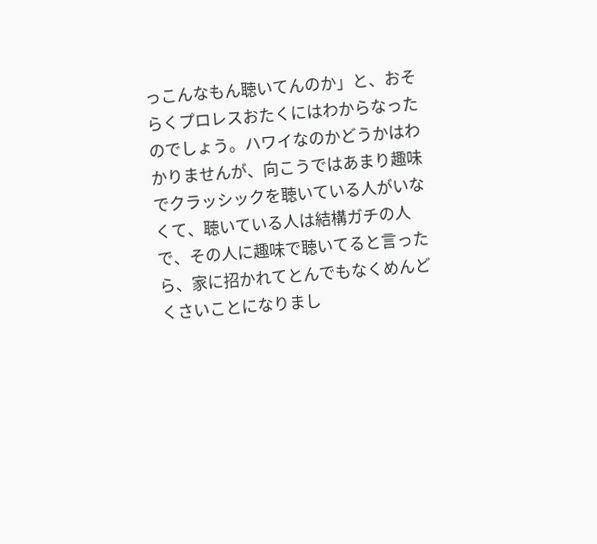っこんなもん聴いてんのか」と、おそらくプロレスおたくにはわからなったのでしょう。ハワイなのかどうかはわかりませんが、向こうではあまり趣味でクラッシックを聴いている人がいなくて、聴いている人は結構ガチの人で、その人に趣味で聴いてると言ったら、家に招かれてとんでもなくめんどくさいことになりまし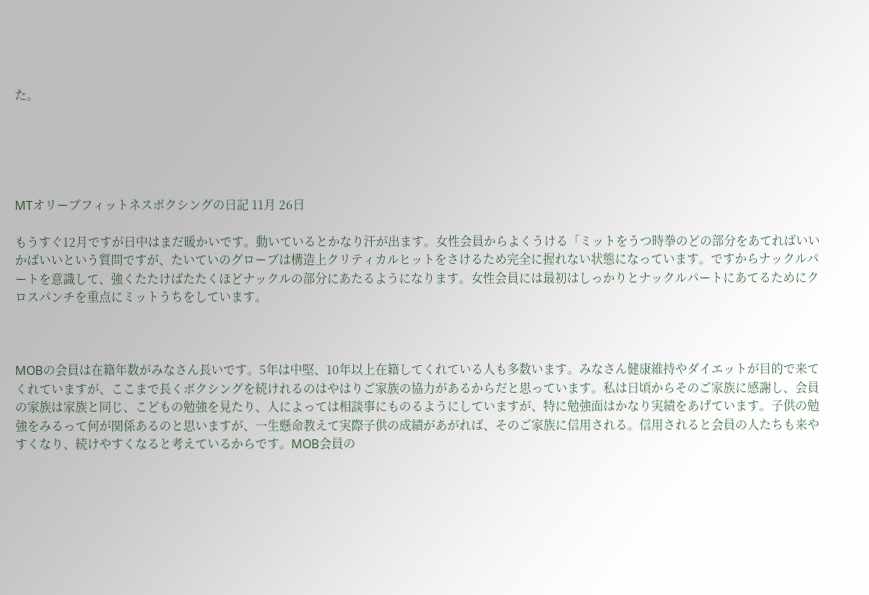た。





MTオリーブフィットネスボクシングの日記 11月 26日

もうすぐ12月ですが日中はまだ暖かいです。動いているとかなり汗が出ます。女性会員からよくうける「ミットをうつ時拳のどの部分をあてればいいかばいいという質問ですが、たいていのグローブは構造上クリティカルヒットをさけるため完全に握れない状態になっています。ですからナックルパートを意識して、強くたたけばたたくほどナックルの部分にあたるようになります。女性会員には最初はしっかりとナックルパートにあてるためにクロスパンチを重点にミットうちをしています。



MOBの会員は在籍年数がみなさん長いです。5年は中堅、10年以上在籍してくれている人も多数います。みなさん健康維持やダイエットが目的で来てくれていますが、ここまで長くボクシングを続けれるのはやはりご家族の協力があるからだと思っています。私は日頃からそのご家族に感謝し、会員の家族は家族と同じ、こどもの勉強を見たり、人によっては相談事にものるようにしていますが、特に勉強面はかなり実績をあげています。子供の勉強をみるって何が関係あるのと思いますが、一生懸命教えて実際子供の成績があがれば、そのご家族に信用される。信用されると会員の人たちも来やすくなり、続けやすくなると考えているからです。MOB会員の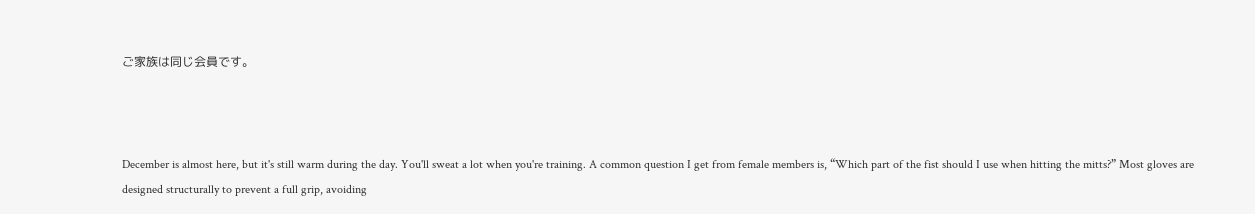ご家族は同じ会員です。



December is almost here, but it's still warm during the day. You'll sweat a lot when you're training. A common question I get from female members is, “Which part of the fist should I use when hitting the mitts?” Most gloves are designed structurally to prevent a full grip, avoiding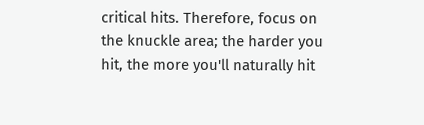critical hits. Therefore, focus on the knuckle area; the harder you hit, the more you'll naturally hit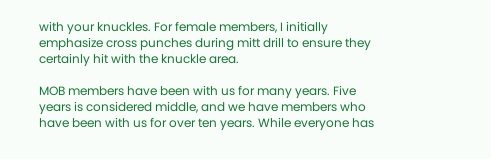with your knuckles. For female members, I initially emphasize cross punches during mitt drill to ensure they certainly hit with the knuckle area.

MOB members have been with us for many years. Five years is considered middle, and we have members who have been with us for over ten years. While everyone has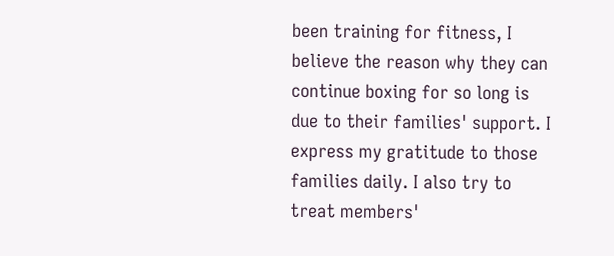been training for fitness, I believe the reason why they can continue boxing for so long is due to their families' support. I express my gratitude to those families daily. I also try to treat members'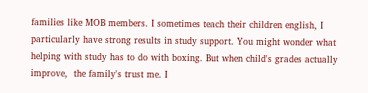families like MOB members. I sometimes teach their children english, I particularly have strong results in study support. You might wonder what helping with study has to do with boxing. But when child's grades actually improve,  the family's trust me. I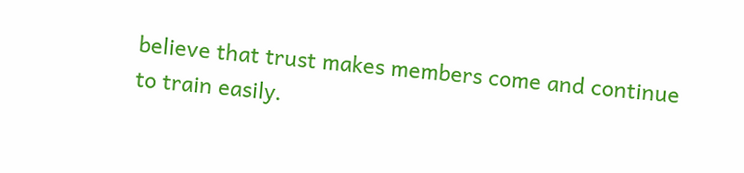believe that trust makes members come and continue to train easily.